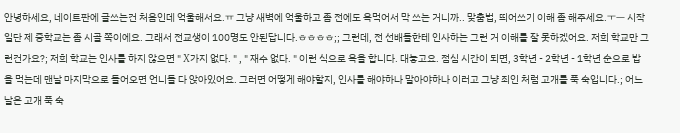안녕하세요, 네이트판에 글쓰는건 처음인데 억울해서요.ㅠ 그냥 새벽에 억울하고 좀 전에도 욕먹어서 막 쓰는 거니까.. 맞춤법, 띄어쓰기 이해 좀 해주세요.ㅜㅡ 시작 일단 제 중학교는 좀 시골 쪽이에요. 그래서 전교생이 100명도 안된답니다.ㅎㅎㅎㅎ;; 그런데, 전 선배들한테 인사하는 그런 거 이해를 잘 못하겠어요. 저희 학교만 그런건가요?; 저희 학교는 인사를 하지 않으면 " X가지 없다. " , " 재수 없다. " 이런 식으로 욕을 합니다. 대놓고요. 점심 시간이 되면, 3학년 - 2학년 - 1학년 순으로 밥을 먹는데 맨날 마지막으로 들어오면 언니들 다 앉아있어요. 그러면 어떻게 해야할지, 인사를 해야하나 말아야하나 이러고 그냥 죄인 처럼 고개를 푹 숙입니다.; 어느 날은 고개 푹 숙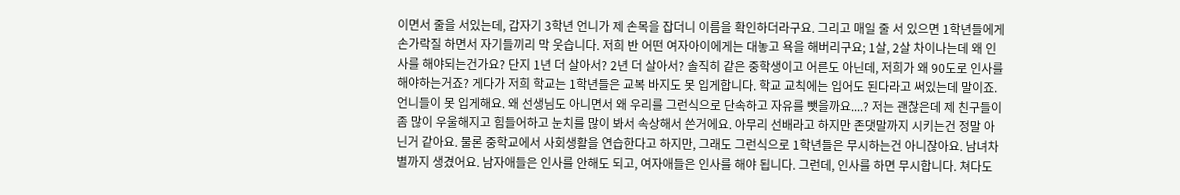이면서 줄을 서있는데, 갑자기 3학년 언니가 제 손목을 잡더니 이름을 확인하더라구요. 그리고 매일 줄 서 있으면 1학년들에게 손가락질 하면서 자기들끼리 막 웃습니다. 저희 반 어떤 여자아이에게는 대놓고 욕을 해버리구요; 1살, 2살 차이나는데 왜 인사를 해야되는건가요? 단지 1년 더 살아서? 2년 더 살아서? 솔직히 같은 중학생이고 어른도 아닌데, 저희가 왜 90도로 인사를 해야하는거죠? 게다가 저희 학교는 1학년들은 교복 바지도 못 입게합니다. 학교 교칙에는 입어도 된다라고 써있는데 말이죠. 언니들이 못 입게해요. 왜 선생님도 아니면서 왜 우리를 그런식으로 단속하고 자유를 뺏을까요....? 저는 괜찮은데 제 친구들이 좀 많이 우울해지고 힘들어하고 눈치를 많이 봐서 속상해서 쓴거에요. 아무리 선배라고 하지만 존댓말까지 시키는건 정말 아닌거 같아요. 물론 중학교에서 사회생활을 연습한다고 하지만, 그래도 그런식으로 1학년들은 무시하는건 아니잖아요. 남녀차별까지 생겼어요. 남자애들은 인사를 안해도 되고, 여자애들은 인사를 해야 됩니다. 그런데, 인사를 하면 무시합니다. 쳐다도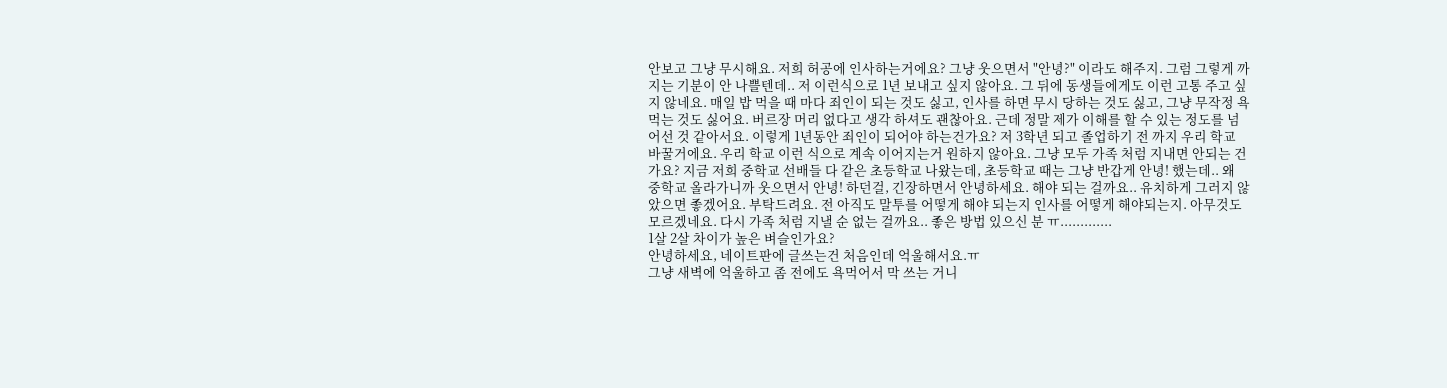안보고 그냥 무시해요. 저희 허공에 인사하는거에요? 그냥 웃으면서 "안녕?" 이라도 해주지. 그럼 그렇게 까지는 기분이 안 나쁠텐데.. 저 이런식으로 1년 보내고 싶지 않아요. 그 뒤에 동생들에게도 이런 고통 주고 싶지 않네요. 매일 밥 먹을 때 마다 죄인이 되는 것도 싫고, 인사를 하면 무시 당하는 것도 싫고, 그냥 무작정 욕먹는 것도 싫어요. 버르장 머리 없다고 생각 하셔도 괜찮아요. 근데 정말 제가 이해를 할 수 있는 정도를 넘어선 것 같아서요. 이렇게 1년동안 죄인이 되어야 하는건가요? 저 3학년 되고 졸업하기 전 까지 우리 학교 바꿀거에요. 우리 학교 이런 식으로 계속 이어지는거 원하지 않아요. 그냥 모두 가족 처럼 지내면 안되는 건가요? 지금 저희 중학교 선배들 다 같은 초등학교 나왔는데, 초등학교 때는 그냥 반갑게 안녕! 했는데.. 왜 중학교 올라가니까 웃으면서 안녕! 하던걸, 긴장하면서 안녕하세요. 해야 되는 걸까요.. 유치하게 그러지 않았으면 좋겠어요. 부탁드려요. 전 아직도 말투를 어떻게 해야 되는지 인사를 어떻게 해야되는지. 아무것도 모르겠네요. 다시 가족 처럼 지낼 순 없는 걸까요.. 좋은 방법 있으신 분 ㅠ.............
1살 2살 차이가 높은 벼슬인가요?
안녕하세요, 네이트판에 글쓰는건 처음인데 억울해서요.ㅠ
그냥 새벽에 억울하고 좀 전에도 욕먹어서 막 쓰는 거니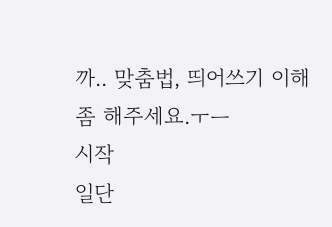까.. 맞춤법, 띄어쓰기 이해 좀 해주세요.ㅜㅡ
시작
일단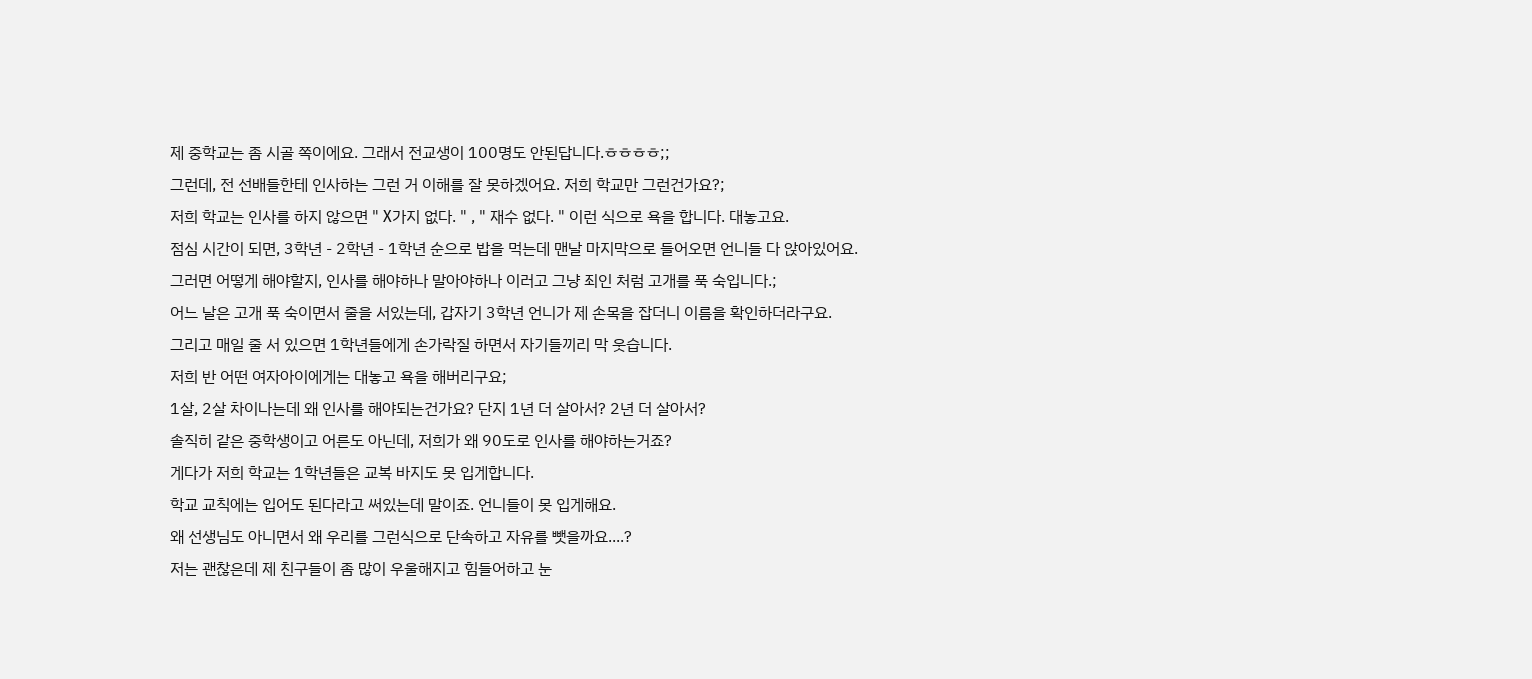제 중학교는 좀 시골 쪽이에요. 그래서 전교생이 100명도 안된답니다.ㅎㅎㅎㅎ;;
그런데, 전 선배들한테 인사하는 그런 거 이해를 잘 못하겠어요. 저희 학교만 그런건가요?;
저희 학교는 인사를 하지 않으면 " X가지 없다. " , " 재수 없다. " 이런 식으로 욕을 합니다. 대놓고요.
점심 시간이 되면, 3학년 - 2학년 - 1학년 순으로 밥을 먹는데 맨날 마지막으로 들어오면 언니들 다 앉아있어요.
그러면 어떻게 해야할지, 인사를 해야하나 말아야하나 이러고 그냥 죄인 처럼 고개를 푹 숙입니다.;
어느 날은 고개 푹 숙이면서 줄을 서있는데, 갑자기 3학년 언니가 제 손목을 잡더니 이름을 확인하더라구요.
그리고 매일 줄 서 있으면 1학년들에게 손가락질 하면서 자기들끼리 막 웃습니다.
저희 반 어떤 여자아이에게는 대놓고 욕을 해버리구요;
1살, 2살 차이나는데 왜 인사를 해야되는건가요? 단지 1년 더 살아서? 2년 더 살아서?
솔직히 같은 중학생이고 어른도 아닌데, 저희가 왜 90도로 인사를 해야하는거죠?
게다가 저희 학교는 1학년들은 교복 바지도 못 입게합니다.
학교 교칙에는 입어도 된다라고 써있는데 말이죠. 언니들이 못 입게해요.
왜 선생님도 아니면서 왜 우리를 그런식으로 단속하고 자유를 뺏을까요....?
저는 괜찮은데 제 친구들이 좀 많이 우울해지고 힘들어하고 눈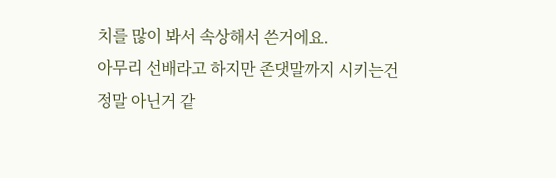치를 많이 봐서 속상해서 쓴거에요.
아무리 선배라고 하지만 존댓말까지 시키는건 정말 아닌거 같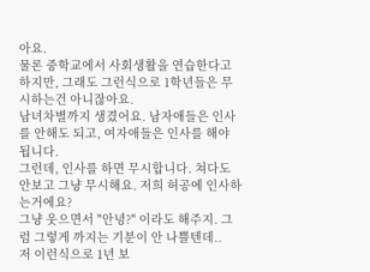아요.
물론 중학교에서 사회생활을 연습한다고 하지만, 그래도 그런식으로 1학년들은 무시하는건 아니잖아요.
남녀차별까지 생겼어요. 남자애들은 인사를 안해도 되고, 여자애들은 인사를 해야 됩니다.
그런데, 인사를 하면 무시합니다. 쳐다도 안보고 그냥 무시해요. 저희 허공에 인사하는거에요?
그냥 웃으면서 "안녕?" 이라도 해주지. 그럼 그렇게 까지는 기분이 안 나쁠텐데..
저 이런식으로 1년 보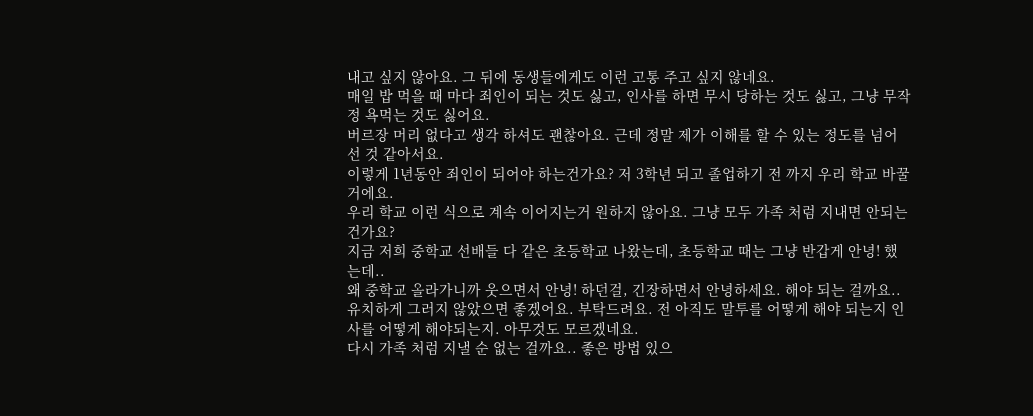내고 싶지 않아요. 그 뒤에 동생들에게도 이런 고통 주고 싶지 않네요.
매일 밥 먹을 때 마다 죄인이 되는 것도 싫고, 인사를 하면 무시 당하는 것도 싫고, 그냥 무작정 욕먹는 것도 싫어요.
버르장 머리 없다고 생각 하셔도 괜찮아요. 근데 정말 제가 이해를 할 수 있는 정도를 넘어선 것 같아서요.
이렇게 1년동안 죄인이 되어야 하는건가요? 저 3학년 되고 졸업하기 전 까지 우리 학교 바꿀거에요.
우리 학교 이런 식으로 계속 이어지는거 원하지 않아요. 그냥 모두 가족 처럼 지내면 안되는 건가요?
지금 저희 중학교 선배들 다 같은 초등학교 나왔는데, 초등학교 때는 그냥 반갑게 안녕! 했는데..
왜 중학교 올라가니까 웃으면서 안녕! 하던걸, 긴장하면서 안녕하세요. 해야 되는 걸까요..
유치하게 그러지 않았으면 좋겠어요. 부탁드려요. 전 아직도 말투를 어떻게 해야 되는지 인사를 어떻게 해야되는지. 아무것도 모르겠네요.
다시 가족 처럼 지낼 순 없는 걸까요.. 좋은 방법 있으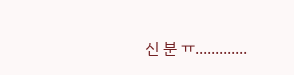신 분 ㅠ.............